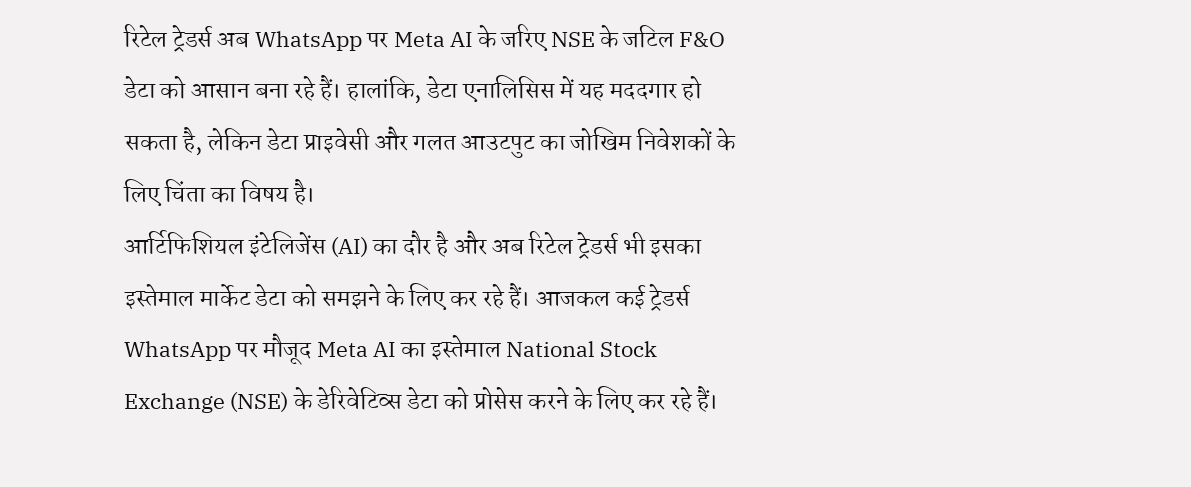रिटेल ट्रेडर्स अब WhatsApp पर Meta AI के जरिए NSE के जटिल F&O डेटा को आसान बना रहे हैं। हालांकि, डेटा एनालिसिस में यह मददगार हो सकता है, लेकिन डेटा प्राइवेसी और गलत आउटपुट का जोखिम निवेशकों के लिए चिंता का विषय है।
आर्टिफिशियल इंटेलिजेंस (AI) का दौर है और अब रिटेल ट्रेडर्स भी इसका इस्तेमाल मार्केट डेटा को समझने के लिए कर रहे हैं। आजकल कई ट्रेडर्स WhatsApp पर मौजूद Meta AI का इस्तेमाल National Stock Exchange (NSE) के डेरिवेटिव्स डेटा को प्रोसेस करने के लिए कर रहे हैं।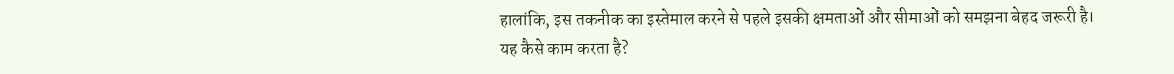हालांकि, इस तकनीक का इस्तेमाल करने से पहले इसकी क्षमताओं और सीमाओं को समझना बेहद जरूरी है।
यह कैसे काम करता है?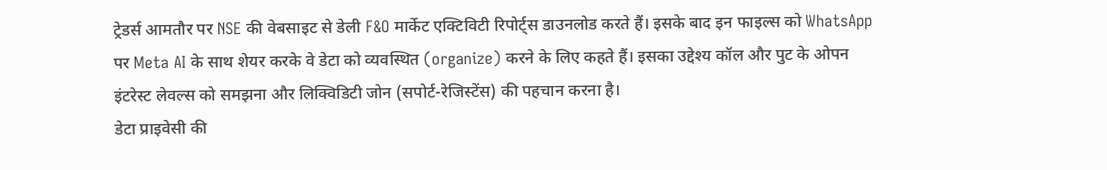ट्रेडर्स आमतौर पर NSE की वेबसाइट से डेली F&O मार्केट एक्टिविटी रिपोर्ट्स डाउनलोड करते हैं। इसके बाद इन फाइल्स को WhatsApp पर Meta AI के साथ शेयर करके वे डेटा को व्यवस्थित (organize) करने के लिए कहते हैं। इसका उद्देश्य कॉल और पुट के ओपन इंटरेस्ट लेवल्स को समझना और लिक्विडिटी जोन (सपोर्ट-रेजिस्टेंस) की पहचान करना है।
डेटा प्राइवेसी की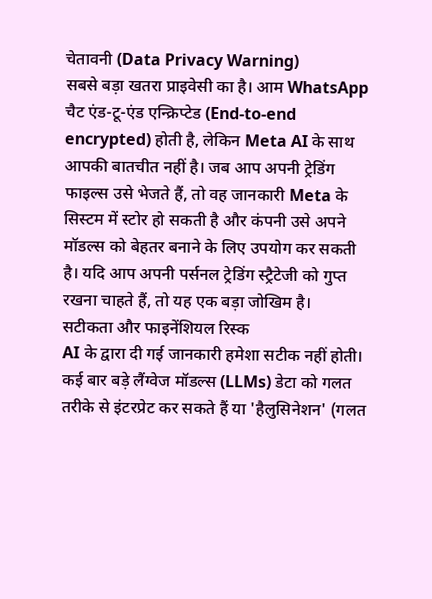चेतावनी (Data Privacy Warning)
सबसे बड़ा खतरा प्राइवेसी का है। आम WhatsApp चैट एंड-टू-एंड एन्क्रिप्टेड (End-to-end encrypted) होती है, लेकिन Meta AI के साथ आपकी बातचीत नहीं है। जब आप अपनी ट्रेडिंग फाइल्स उसे भेजते हैं, तो वह जानकारी Meta के सिस्टम में स्टोर हो सकती है और कंपनी उसे अपने मॉडल्स को बेहतर बनाने के लिए उपयोग कर सकती है। यदि आप अपनी पर्सनल ट्रेडिंग स्ट्रैटेजी को गुप्त रखना चाहते हैं, तो यह एक बड़ा जोखिम है।
सटीकता और फाइनेंशियल रिस्क
AI के द्वारा दी गई जानकारी हमेशा सटीक नहीं होती। कई बार बड़े लैंग्वेज मॉडल्स (LLMs) डेटा को गलत तरीके से इंटरप्रेट कर सकते हैं या 'हैलुसिनेशन' (गलत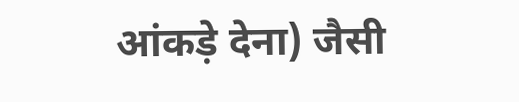आंकड़े देना) जैसी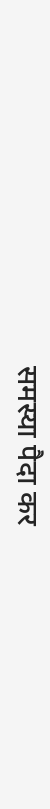समस्या पैदा कर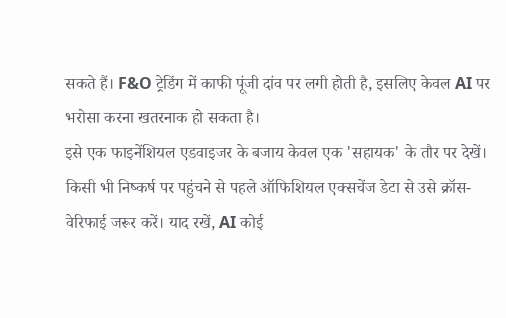सकते हैं। F&O ट्रेडिंग में काफी पूंजी दांव पर लगी होती है, इसलिए केवल AI पर भरोसा करना खतरनाक हो सकता है।
इसे एक फाइनेंशियल एडवाइजर के बजाय केवल एक 'सहायक' के तौर पर देखें। किसी भी निष्कर्ष पर पहुंचने से पहले ऑफिशियल एक्सचेंज डेटा से उसे क्रॉस-वेरिफाई जरूर करें। याद रखें, AI कोई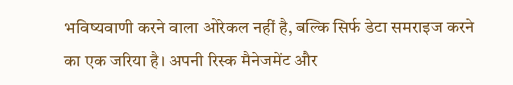भविष्यवाणी करने वाला ओरेकल नहीं है, बल्कि सिर्फ डेटा समराइज करने का एक जरिया है। अपनी रिस्क मैनेजमेंट और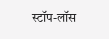स्टॉप-लॉस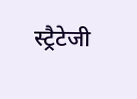स्ट्रैटेजी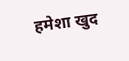हमेशा खुद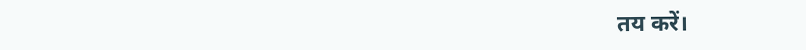तय करें।